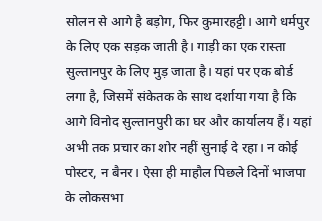सोलन से आगे है बड़ोग, फिर कुमारहट्टी। आगे धर्मपुर के लिए एक सड़क जाती है। गाड़ी का एक रास्ता सुल्तानपुर के लिए मुड़ जाता है। यहां पर एक बोर्ड लगा है, जिसमें संकेतक के साथ दर्शाया गया है कि आगे विनोद सुल्तानपुरी का घर और कार्यालय हैं। यहां अभी तक प्रचार का शोर नहीं सुनाई दे रहा। न कोई पोस्टर, न बैनर। ऐसा ही माहौल पिछले दिनों भाजपा के लोकसभा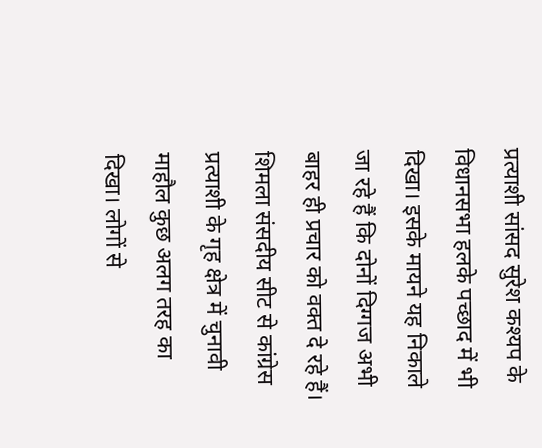प्रत्याशी सांसद सुरेश कश्यप के विधानसभा हलके पच्छाद में भी दिखा। इसके मायने यह निकाले जा रहे हैं कि दोनों दिग्गज अभी बाहर ही प्रचार को वक्त दे रहे हैं। शिमला संसदीय सीट से कांग्रेस प्रत्याशी के गृह क्षेत्र में चुनावी माहौल कुछ अलग तरह का दिखा। लोगों से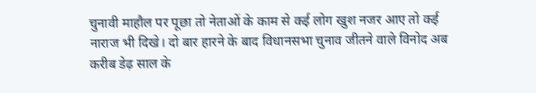चुनावी माहौल पर पूछा तो नेताओं के काम से कई लोग खुश नजर आए तो कई नाराज भी दिखे। दो बार हारने के बाद विधानसभा चुनाव जीतने वाले विनोद अब करीब डेढ़ साल के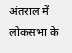अंतराल में लोकसभा के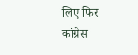लिए फिर कांग्रेस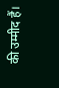की उम्मीद हैं।